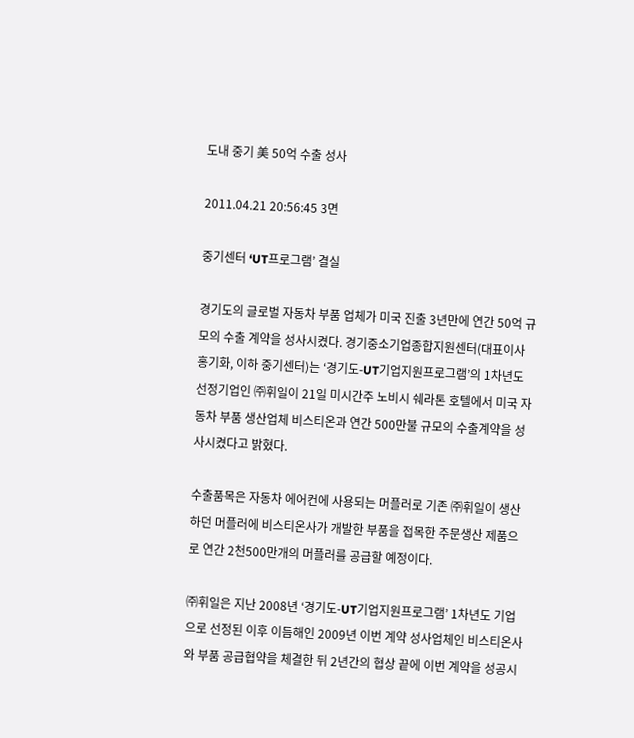도내 중기 美 50억 수출 성사

2011.04.21 20:56:45 3면

중기센터 ‘UT프로그램’ 결실

경기도의 글로벌 자동차 부품 업체가 미국 진출 3년만에 연간 50억 규모의 수출 계약을 성사시켰다. 경기중소기업종합지원센터(대표이사 홍기화, 이하 중기센터)는 ‘경기도-UT기업지원프로그램’의 1차년도 선정기업인 ㈜휘일이 21일 미시간주 노비시 쉐라톤 호텔에서 미국 자동차 부품 생산업체 비스티온과 연간 500만불 규모의 수출계약을 성사시켰다고 밝혔다.

수출품목은 자동차 에어컨에 사용되는 머플러로 기존 ㈜휘일이 생산하던 머플러에 비스티온사가 개발한 부품을 접목한 주문생산 제품으로 연간 2천500만개의 머플러를 공급할 예정이다.

㈜휘일은 지난 2008년 ‘경기도-UT기업지원프로그램’ 1차년도 기업으로 선정된 이후 이듬해인 2009년 이번 계약 성사업체인 비스티온사와 부품 공급협약을 체결한 뒤 2년간의 협상 끝에 이번 계약을 성공시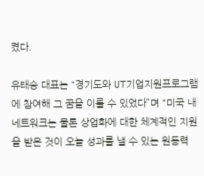켰다.

유태승 대표는 “경기도와 UT기업지원프로그램에 참여해 그 꿈을 이룰 수 있었다”며 “미국 내 네트워크는 물론 상업화에 대한 체계적인 지원을 받은 것이 오늘 성과를 낼 수 있는 원동력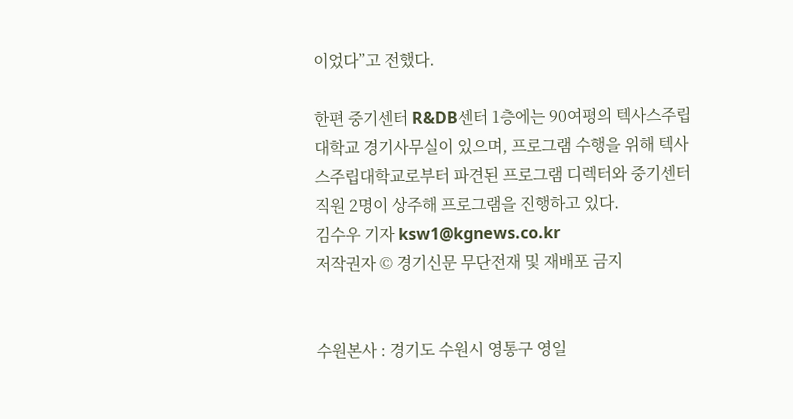이었다”고 전했다.

한편 중기센터 R&DB센터 1층에는 90여평의 텍사스주립대학교 경기사무실이 있으며, 프로그램 수행을 위해 텍사스주립대학교로부터 파견된 프로그램 디렉터와 중기센터 직원 2명이 상주해 프로그램을 진행하고 있다.
김수우 기자 ksw1@kgnews.co.kr
저작권자 © 경기신문 무단전재 및 재배포 금지


수원본사 : 경기도 수원시 영통구 영일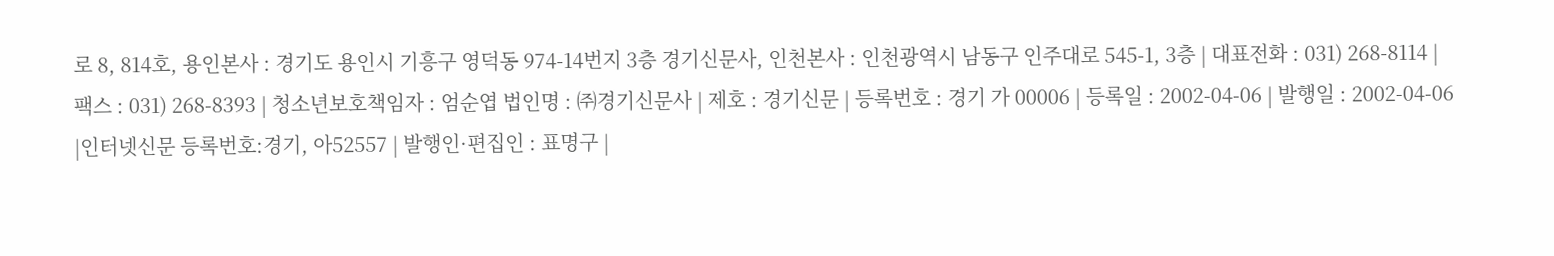로 8, 814호, 용인본사 : 경기도 용인시 기흥구 영덕동 974-14번지 3층 경기신문사, 인천본사 : 인천광역시 남동구 인주대로 545-1, 3층 | 대표전화 : 031) 268-8114 | 팩스 : 031) 268-8393 | 청소년보호책임자 : 엄순엽 법인명 : ㈜경기신문사 | 제호 : 경기신문 | 등록번호 : 경기 가 00006 | 등록일 : 2002-04-06 | 발행일 : 2002-04-06 |인터넷신문 등록번호:경기, 아52557 | 발행인·편집인 : 표명구 |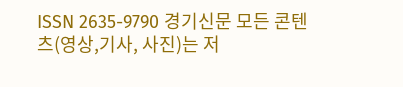ISSN 2635-9790 경기신문 모든 콘텐츠(영상,기사, 사진)는 저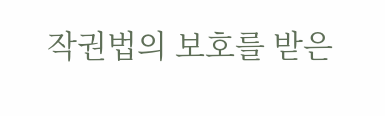작권법의 보호를 받은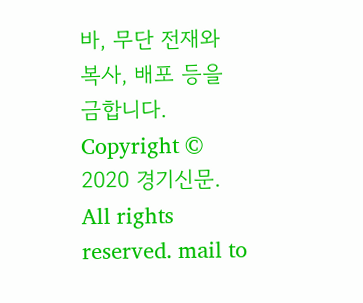바, 무단 전재와 복사, 배포 등을 금합니다. Copyright © 2020 경기신문. All rights reserved. mail to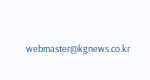webmaster@kgnews.co.kr